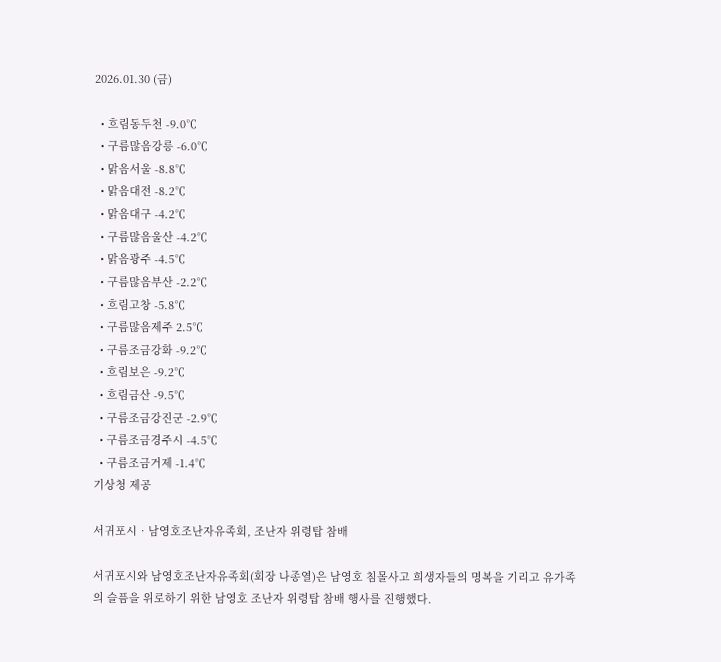2026.01.30 (금)

  • 흐림동두천 -9.0℃
  • 구름많음강릉 -6.0℃
  • 맑음서울 -8.8℃
  • 맑음대전 -8.2℃
  • 맑음대구 -4.2℃
  • 구름많음울산 -4.2℃
  • 맑음광주 -4.5℃
  • 구름많음부산 -2.2℃
  • 흐림고창 -5.8℃
  • 구름많음제주 2.5℃
  • 구름조금강화 -9.2℃
  • 흐림보은 -9.2℃
  • 흐림금산 -9.5℃
  • 구름조금강진군 -2.9℃
  • 구름조금경주시 -4.5℃
  • 구름조금거제 -1.4℃
기상청 제공

서귀포시‧남영호조난자유족회, 조난자 위령탑 참배

서귀포시와 남영호조난자유족회(회장 나종열)은 남영호 침몰사고 희생자들의 명복을 기리고 유가족의 슬픔을 위로하기 위한 남영호 조난자 위령탑 참배 행사를 진행했다.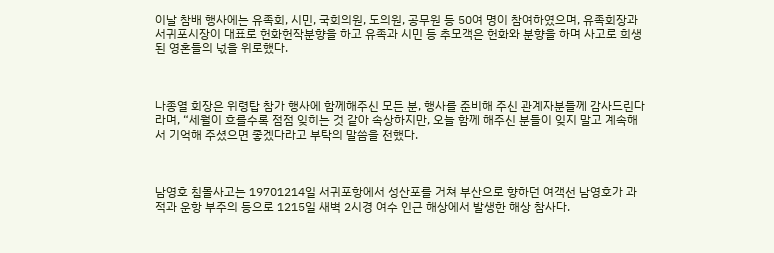이날 참배 행사에는 유족회, 시민, 국회의원, 도의원, 공무원 등 50여 명이 참여하였으며, 유족회장과 서귀포시장이 대표로 헌화헌작분향을 하고 유족과 시민 등 추모객은 헌화와 분향을 하며 사고로 희생된 영혼들의 넋을 위로했다.



나종열 회장은 위령탑 참가 행사에 함께해주신 모든 분, 행사를 준비해 주신 관계자분들께 감사드린다라며, “세월이 흐를수록 점점 잊히는 것 같아 속상하지만, 오늘 함께 해주신 분들이 잊지 말고 계속해서 기억해 주셨으면 좋겠다라고 부탁의 말씀을 전했다.



남영호 침몰사고는 19701214일 서귀포항에서 성산포를 거쳐 부산으로 향하던 여객선 남영호가 과적과 운항 부주의 등으로 1215일 새벽 2시경 여수 인근 해상에서 발생한 해상 참사다.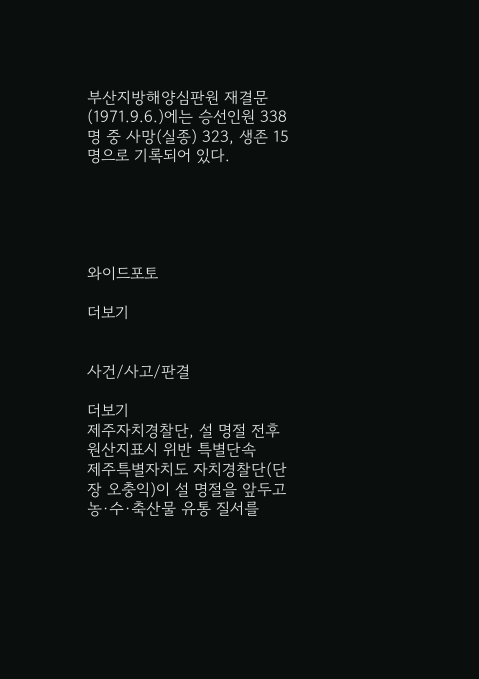부산지방해양심판원 재결문(1971.9.6.)에는 승선인원 338명 중 사망(실종) 323, 생존 15명으로 기록되어 있다.





와이드포토

더보기


사건/사고/판결

더보기
제주자치경찰단, 설 명절 전후 원산지표시 위반 특별단속
제주특별자치도 자치경찰단(단장 오충익)이 설 명절을 앞두고 농·수·축산물 유통 질서를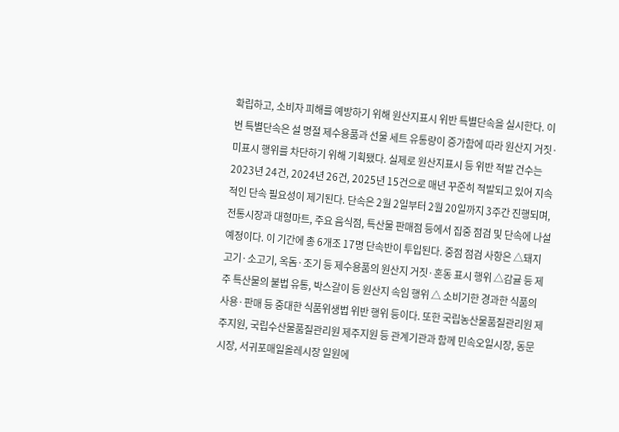확립하고, 소비자 피해를 예방하기 위해 원산지표시 위반 특별단속을 실시한다. 이번 특별단속은 설 명절 제수용품과 선물 세트 유통량이 증가함에 따라 원산지 거짓·미표시 행위를 차단하기 위해 기획됐다. 실제로 원산지표시 등 위반 적발 건수는 2023년 24건, 2024년 26건, 2025년 15건으로 매년 꾸준히 적발되고 있어 지속적인 단속 필요성이 제기된다. 단속은 2월 2일부터 2월 20일까지 3주간 진행되며, 전통시장과 대형마트, 주요 음식점, 특산물 판매점 등에서 집중 점검 및 단속에 나설 예정이다. 이 기간에 총 6개조 17명 단속반이 투입된다. 중점 점검 사항은 △돼지고기·소고기, 옥돔·조기 등 제수용품의 원산지 거짓·혼동 표시 행위 △감귤 등 제주 특산물의 불법 유통, 박스갈이 등 원산지 속임 행위 △ 소비기한 경과한 식품의 사용·판매 등 중대한 식품위생법 위반 행위 등이다. 또한 국립농산물품질관리원 제주지원, 국립수산물품질관리원 제주지원 등 관계기관과 함께 민속오일시장, 동문시장, 서귀포매일올레시장 일원에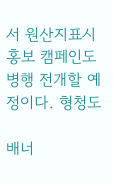서 원산지표시 홍보 캠페인도 병행 전개할 예정이다. 형청도

배너